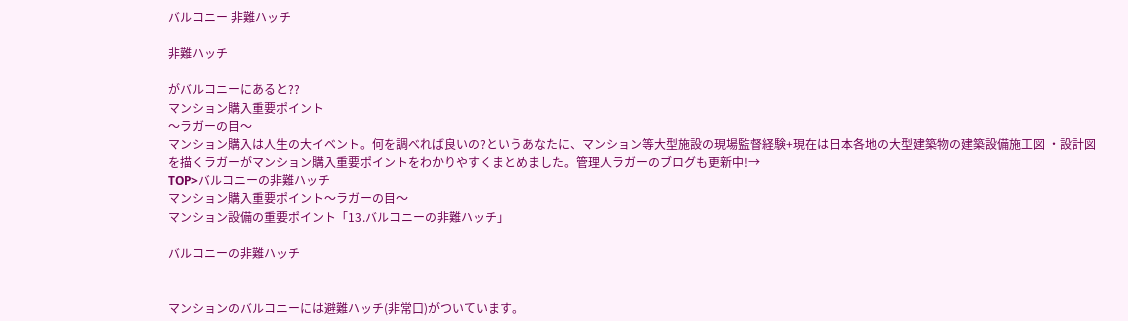バルコニー 非難ハッチ

非難ハッチ

がバルコニーにあると??
マンション購入重要ポイント
〜ラガーの目〜
マンション購入は人生の大イベント。何を調べれば良いの?というあなたに、マンション等大型施設の現場監督経験+現在は日本各地の大型建築物の建築設備施工図 ・設計図を描くラガーがマンション購入重要ポイントをわかりやすくまとめました。管理人ラガーのブログも更新中!→
TOP>バルコニーの非難ハッチ
マンション購入重要ポイント〜ラガーの目〜
マンション設備の重要ポイント「13.バルコニーの非難ハッチ」

バルコニーの非難ハッチ


マンションのバルコニーには避難ハッチ(非常口)がついています。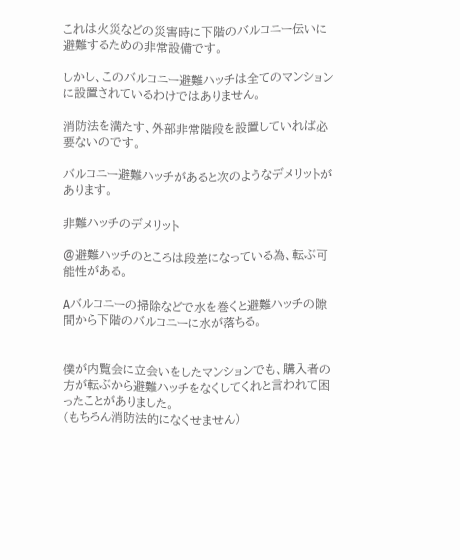これは火災などの災害時に下階のバルコニー伝いに避難するための非常設備です。

しかし、このバルコニー避難ハッチは全てのマンションに設置されているわけではありません。

消防法を満たす、外部非常階段を設置していれば必要ないのです。

バルコニー避難ハッチがあると次のようなデメリットがあります。

非難ハッチのデメリット

@避難ハッチのところは段差になっている為、転ぶ可能性がある。

Aバルコニーの掃除などで水を巻くと避難ハッチの隙間から下階のバルコニーに水が落ちる。


僕が内覧会に立会いをしたマンションでも、購入者の方が転ぶから避難ハッチをなくしてくれと言われて困ったことがありました。
(もちろん消防法的になくせません)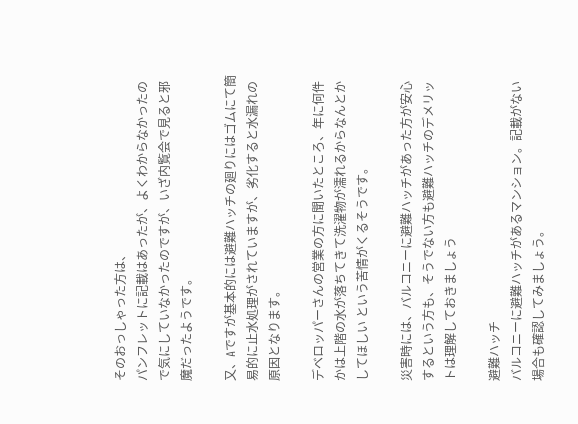そのおっしゃった方は、
パンフレットに記載はあったが、よくわからなかったので気にしていなかったのですが、いざ内覧会で見ると邪魔だったようです。

又、Aですが基本的には避難ハッチの廻りにはゴムにて簡易的に止水処理がされていますが、劣化すると水漏れの原因となります。

デベロッパーさんの営業の方に聞いたところ、年に何件かは上階の水が落ちてきて洗濯物が濡れるからなんとかしてほしい という苦情がくるそうです。

災害時には、バルコニーに避難ハッチがあった方が安心するという方も、そうでない方も避難ハッチのデメリットは理解しておきましょう

避難ハッチ
バルコニーに避難ハッチがあるマンション。記載がない場合も確認してみましょう。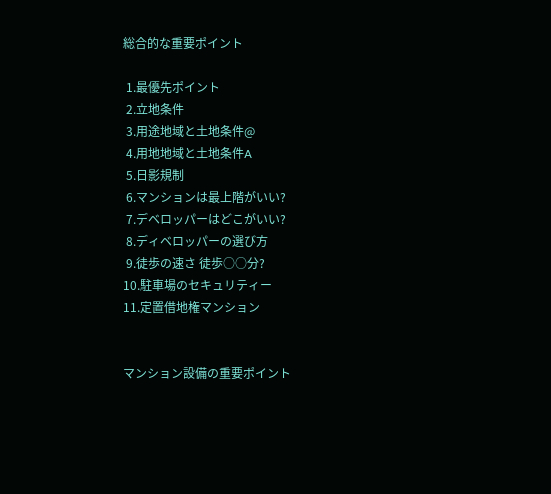総合的な重要ポイント

 1.最優先ポイント
 2.立地条件
 3.用途地域と土地条件@
 4.用地地域と土地条件A
 5.日影規制
 6.マンションは最上階がいい?
 7.デベロッパーはどこがいい?
 8.ディベロッパーの選び方
 9.徒歩の速さ 徒歩○○分?
10.駐車場のセキュリティー
11.定置借地権マンション


マンション設備の重要ポイント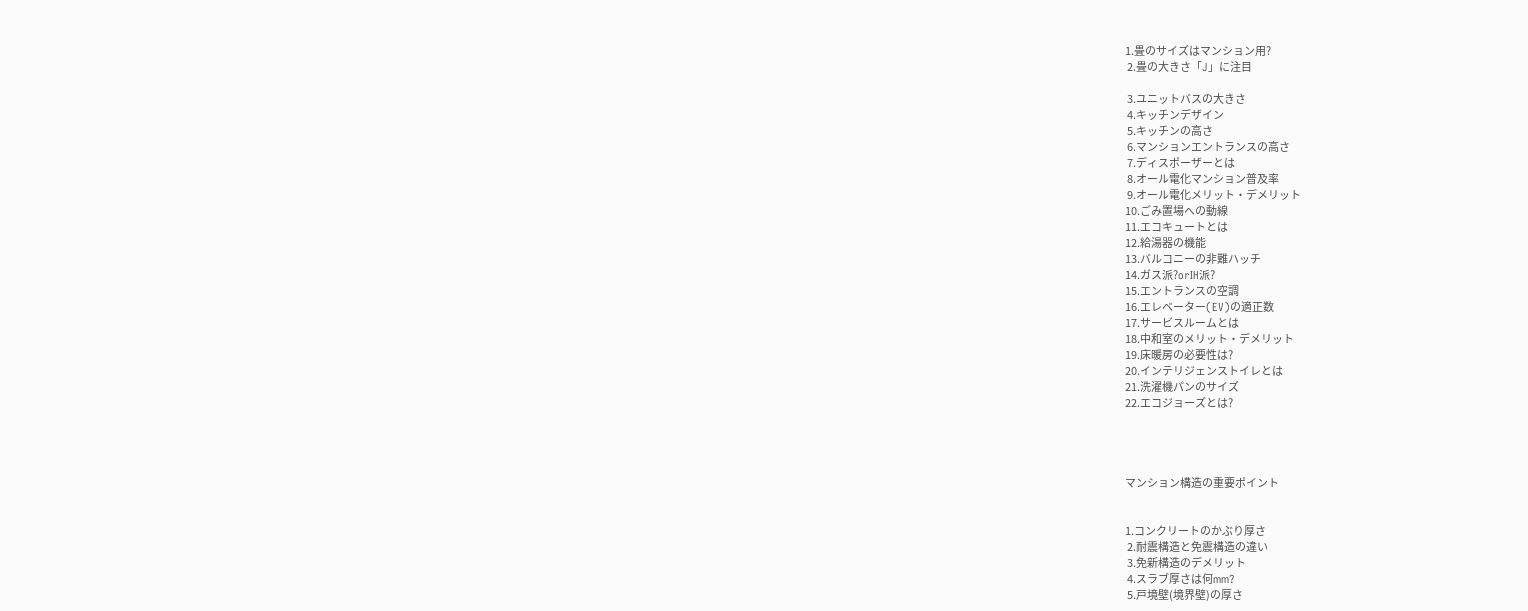1.畳のサイズはマンション用?
 2.畳の大きさ「J」に注目

 3.ユニットバスの大きさ
 4.キッチンデザイン
 5.キッチンの高さ
 6.マンションエントランスの高さ
 7.ディスポーザーとは
 8.オール電化マンション普及率
 9.オール電化メリット・デメリット
10.ごみ置場への動線
11.エコキュートとは
12.給湯器の機能
13.バルコニーの非難ハッチ
14.ガス派?orIH派?
15.エントランスの空調
16.エレベーター(EV)の適正数
17.サービスルームとは
18.中和室のメリット・デメリット
19.床暖房の必要性は?
20.インテリジェンストイレとは
21.洗濯機パンのサイズ
22.エコジョーズとは?




マンション構造の重要ポイント


1.コンクリートのかぶり厚さ
 2.耐震構造と免震構造の違い
 3.免新構造のデメリット
 4.スラブ厚さは何mm?
 5.戸境壁(境界壁)の厚さ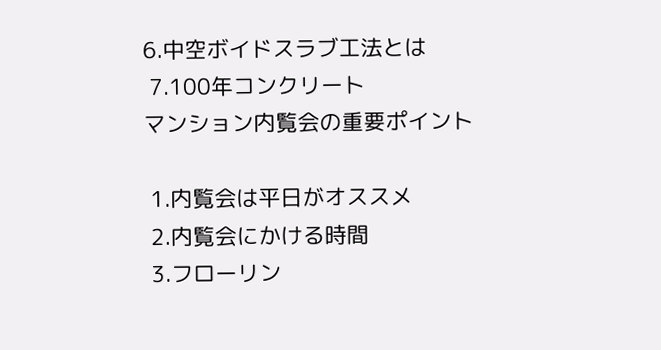6.中空ボイドスラブ工法とは
 7.100年コンクリート
マンション内覧会の重要ポイント

 1.内覧会は平日がオススメ
 2.内覧会にかける時間
 3.フローリン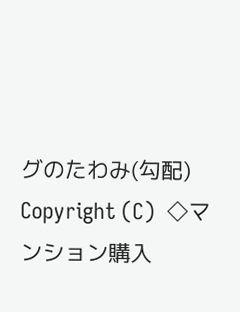グのたわみ(勾配)
Copyright (C)  ◇マンション購入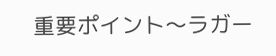重要ポイント〜ラガー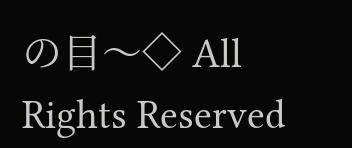の目〜◇ All Rights Reserved